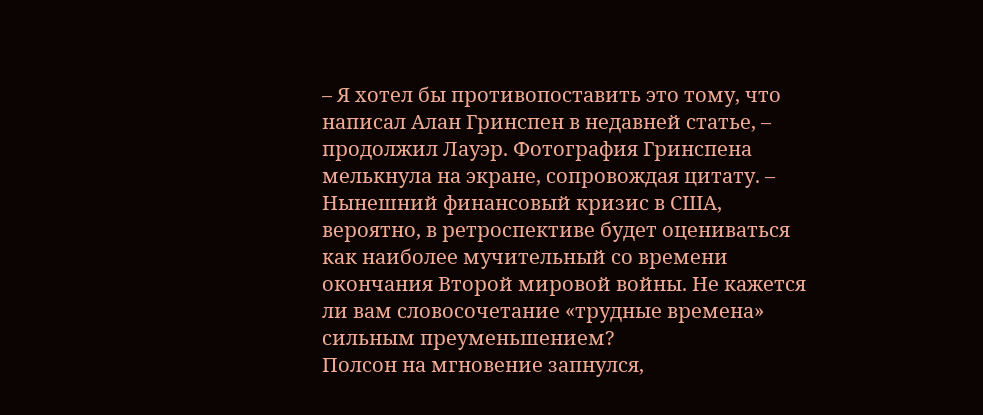– Я хотел бы противопоставить это тому, что написал Алан Гринспен в недавней статье, – продолжил Лауэр. Фотография Гринспена мелькнула на экране, сопровождая цитату. – Нынешний финансовый кризис в США, вероятно, в ретроспективе будет оцениваться как наиболее мучительный со времени окончания Второй мировой войны. Не кажется ли вам словосочетание «трудные времена» сильным преуменьшением?
Полсон на мгновение запнулся,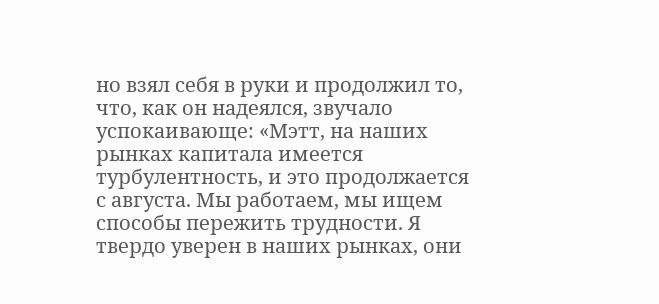но взял себя в руки и продолжил то, что, как он надеялся, звучало успокаивающе: «Мэтт, на наших рынках капитала имеется турбулентность, и это продолжается с августа. Мы работаем, мы ищем способы пережить трудности. Я твердо уверен в наших рынках, они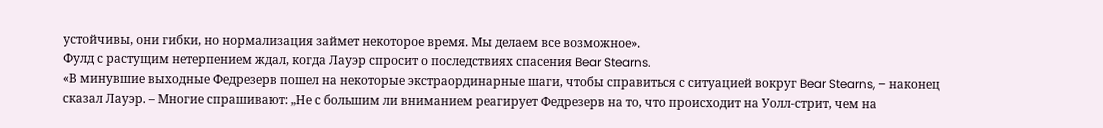устойчивы, они гибки, но нормализация займет некоторое время. Мы делаем все возможное».
Фулд с растущим нетерпением ждал, когда Лауэр спросит о последствиях спасения Bear Stearns.
«В минувшие выходные Федрезерв пошел на некоторые экстраординарные шаги, чтобы справиться с ситуацией вокруг Bear Stearns, – наконец сказал Лауэр. – Многие спрашивают: „Не с большим ли вниманием реагирует Федрезерв на то, что происходит на Уолл-стрит, чем на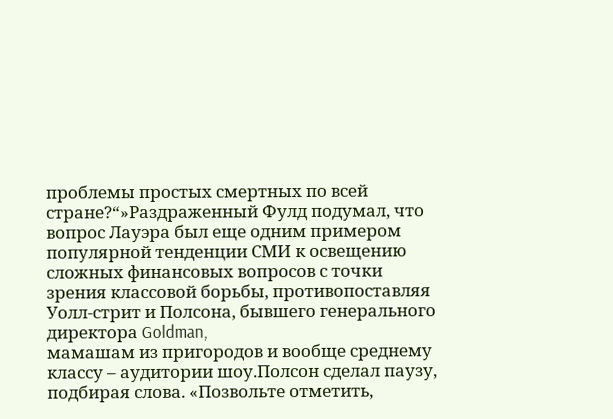проблемы простых смертных по всей стране?“»Раздраженный Фулд подумал, что вопрос Лауэра был еще одним примером популярной тенденции СМИ к освещению сложных финансовых вопросов с точки зрения классовой борьбы, противопоставляя Уолл-стрит и Полсона, бывшего генерального директора Goldman,
мамашам из пригородов и вообще среднему классу – аудитории шоу.Полсон сделал паузу, подбирая слова. «Позвольте отметить,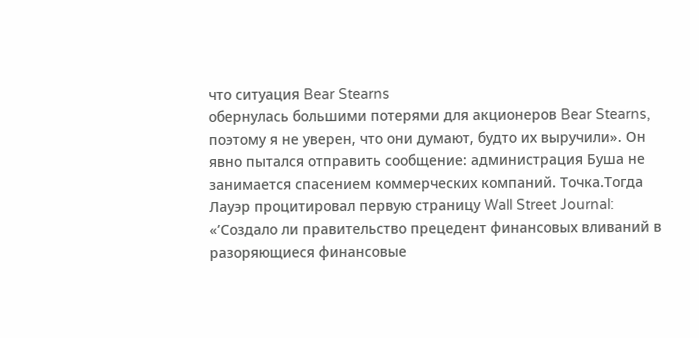что ситуация Bear Stearns
обернулась большими потерями для акционеров Bear Stearns, поэтому я не уверен, что они думают, будто их выручили». Он явно пытался отправить сообщение: администрация Буша не занимается спасением коммерческих компаний. Точка.Тогда Лауэр процитировал первую страницу Wall Street Journal:
«’Создало ли правительство прецедент финансовых вливаний в разоряющиеся финансовые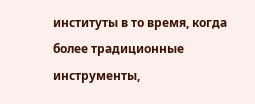институты в то время, когда более традиционные инструменты,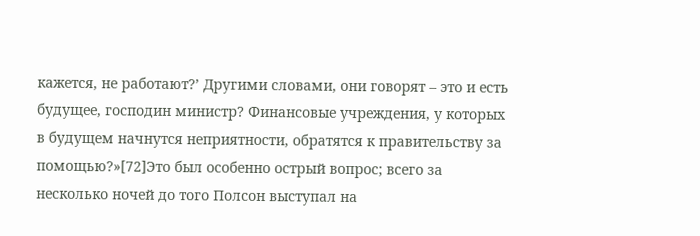кажется, не работают?’ Другими словами, они говорят – это и есть будущее, господин министр? Финансовые учреждения, у которых в будущем начнутся неприятности, обратятся к правительству за помощью?»[72]Это был особенно острый вопрос; всего за несколько ночей до того Полсон выступал на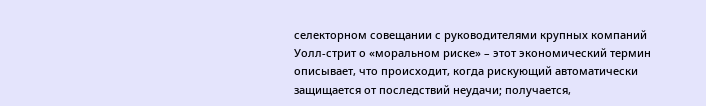селекторном совещании с руководителями крупных компаний Уолл-стрит о «моральном риске» – этот экономический термин описывает, что происходит, когда рискующий автоматически защищается от последствий неудачи; получается,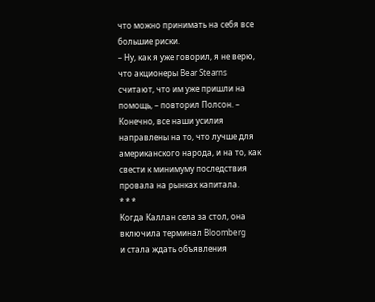что можно принимать на себя все большие риски.
– Ну, как я уже говорил, я не верю, что акционеры Bear Stearns
считают, что им уже пришли на помощь, – повторил Полсон. – Конечно, все наши усилия направлены на то, что лучше для американского народа, и на то, как свести к минимуму последствия провала на рынках капитала.
* * *
Когда Каллан села за стол, она включила терминал Bloomberg
и стала ждать объявления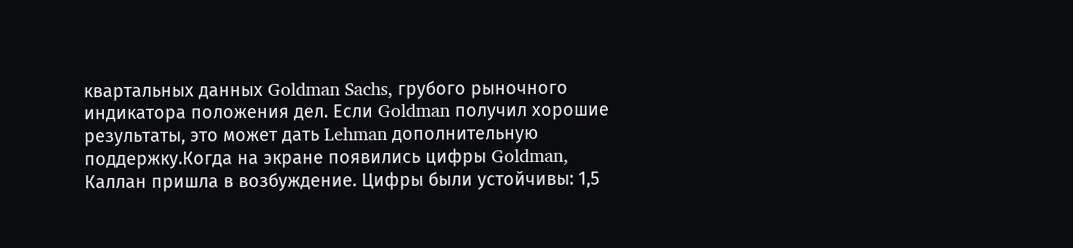квартальных данных Goldman Sachs, грубого рыночного индикатора положения дел. Если Goldman получил хорошие результаты, это может дать Lehman дополнительную поддержку.Когда на экране появились цифры Goldman,
Каллан пришла в возбуждение. Цифры были устойчивы: 1,5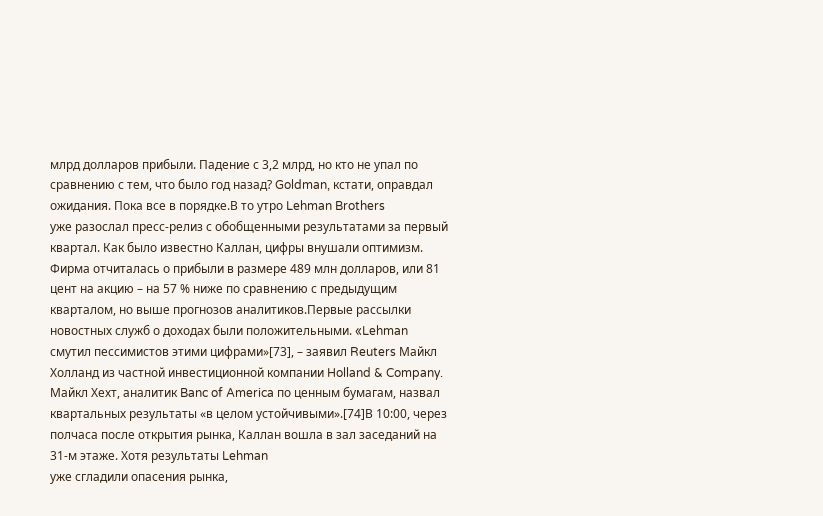млрд долларов прибыли. Падение с 3,2 млрд, но кто не упал по сравнению с тем, что было год назад? Goldman, кстати, оправдал ожидания. Пока все в порядке.В то утро Lehman Brothers
уже разослал пресс-релиз с обобщенными результатами за первый квартал. Как было известно Каллан, цифры внушали оптимизм. Фирма отчиталась о прибыли в размере 489 млн долларов, или 81 цент на акцию – на 57 % ниже по сравнению с предыдущим кварталом, но выше прогнозов аналитиков.Первые рассылки новостных служб о доходах были положительными. «Lehman
смутил пессимистов этими цифрами»[73], – заявил Reuters Майкл Холланд из частной инвестиционной компании Holland & Company. Майкл Хехт, аналитик Banc of America по ценным бумагам, назвал квартальных результаты «в целом устойчивыми».[74]В 10:00, через полчаса после открытия рынка, Каллан вошла в зал заседаний на 31-м этаже. Хотя результаты Lehman
уже сгладили опасения рынка,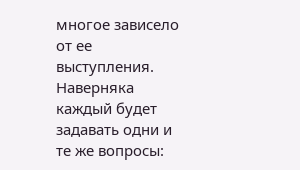многое зависело от ее выступления. Наверняка каждый будет задавать одни и те же вопросы: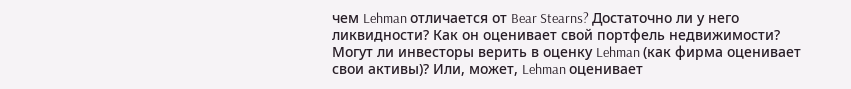чем Lehman отличается от Bear Stearns? Достаточно ли у него ликвидности? Как он оценивает свой портфель недвижимости? Могут ли инвесторы верить в оценку Lehman (как фирма оценивает свои активы)? Или, может, Lehman оценивает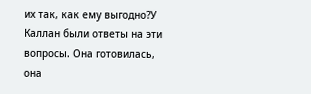их так, как ему выгодно?У Каллан были ответы на эти вопросы. Она готовилась, она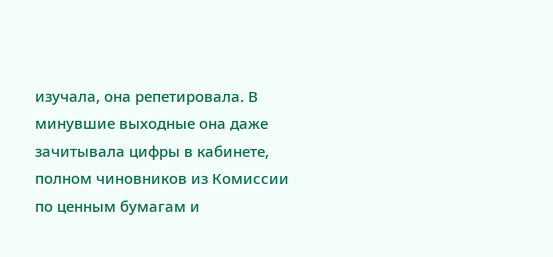изучала, она репетировала. В минувшие выходные она даже зачитывала цифры в кабинете, полном чиновников из Комиссии по ценным бумагам и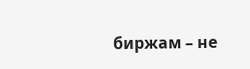биржам – не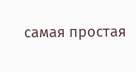самая простая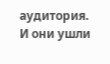аудитория. И они ушли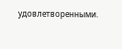удовлетворенными.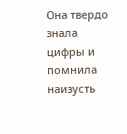Она твердо знала цифры и помнила наизусть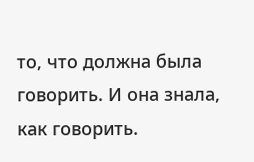то, что должна была говорить. И она знала, как говорить.